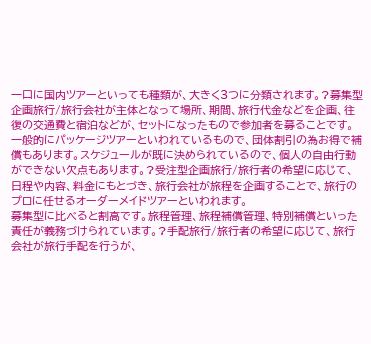一口に国内ツアーといっても種類が、大きく3つに分類されます。?募集型企画旅行/旅行会社が主体となって場所、期間、旅行代金などを企画、往復の交通費と宿泊などが、セットになったもので参加者を募ることです。 一般的にパッケージツアーといわれているもので、団体割引の為お得で補償もあります。スケジュールが既に決められているので、個人の自由行動ができない欠点もあります。?受注型企画旅行/旅行者の希望に応じて、日程や内容、料金にもとづき、旅行会社が旅程を企画することで、旅行のプロに任せるオーダーメイドツアーといわれます。
募集型に比べると割高です。旅程管理、旅程補償管理、特別補償といった責任が義務づけられています。?手配旅行/旅行者の希望に応じて、旅行会社が旅行手配を行うが、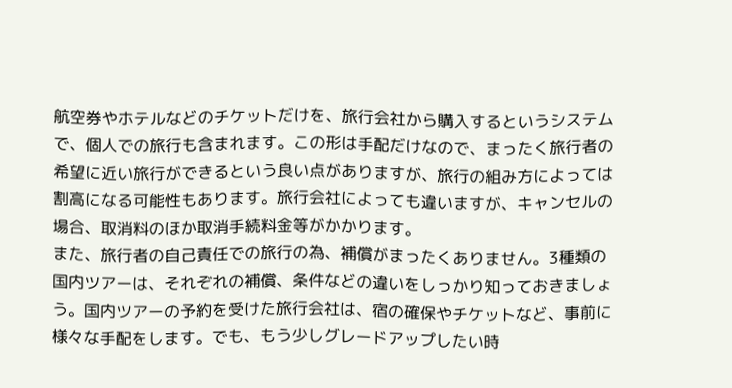航空券やホテルなどのチケットだけを、旅行会社から購入するというシステムで、個人での旅行も含まれます。この形は手配だけなので、まったく旅行者の希望に近い旅行ができるという良い点がありますが、旅行の組み方によっては割高になる可能性もあります。旅行会社によっても違いますが、キャンセルの場合、取消料のほか取消手続料金等がかかります。
また、旅行者の自己責任での旅行の為、補償がまったくありません。3種類の国内ツアーは、それぞれの補償、条件などの違いをしっかり知っておきましょう。国内ツアーの予約を受けた旅行会社は、宿の確保やチケットなど、事前に様々な手配をします。でも、もう少しグレードアップしたい時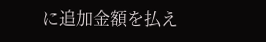に追加金額を払え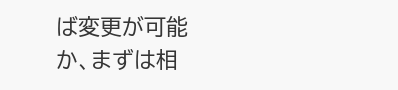ば変更が可能か、まずは相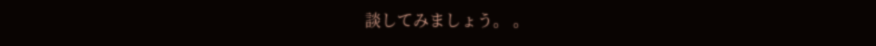談してみましょう。 。